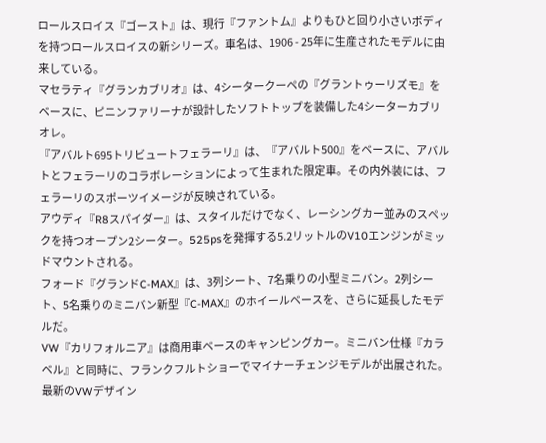ロールスロイス『ゴースト』は、現行『ファントム』よりもひと回り小さいボディを持つロールスロイスの新シリーズ。車名は、1906 - 25年に生産されたモデルに由来している。
マセラティ『グランカブリオ』は、4シータークーペの『グラントゥーリズモ』をベースに、ピニンファリーナが設計したソフトトップを装備した4シーターカブリオレ。
『アバルト695トリビュートフェラーリ』は、『アバルト500』をベースに、アバルトとフェラーリのコラボレーションによって生まれた限定車。その内外装には、フェラーリのスポーツイメージが反映されている。
アウディ『R8スパイダー』は、スタイルだけでなく、レーシングカー並みのスペックを持つオープン2シーター。525psを発揮する5.2リットルのV10エンジンがミッドマウントされる。
フォード『グランドC-MAX』は、3列シート、7名乗りの小型ミニバン。2列シート、5名乗りのミニバン新型『C-MAX』のホイールベースを、さらに延長したモデルだ。
VW『カリフォルニア』は商用車ベースのキャンピングカー。ミニバン仕様『カラベル』と同時に、フランクフルトショーでマイナーチェンジモデルが出展された。最新のVWデザイン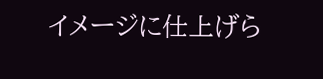イメージに仕上げら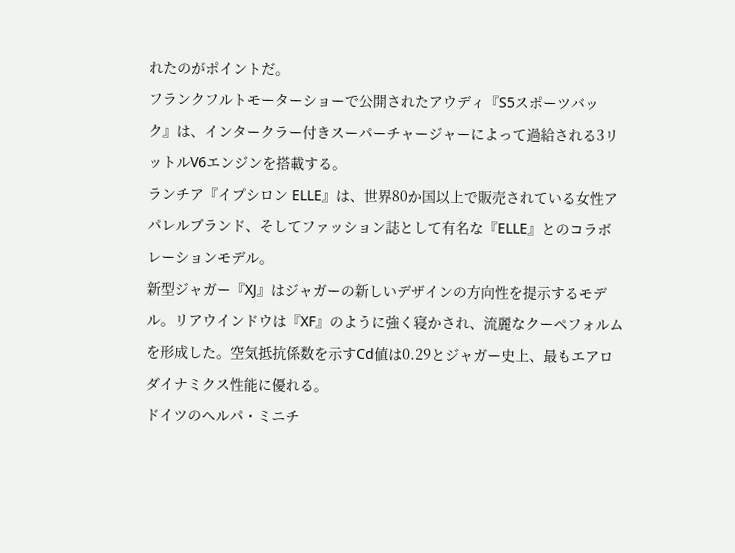れたのがポイントだ。
フランクフルトモーターショーで公開されたアウディ『S5スポーツバック』は、インタークラー付きスーパーチャージャーによって過給される3リットルV6エンジンを搭載する。
ランチア『イプシロン ELLE』は、世界80か国以上で販売されている女性アパレルブランド、そしてファッション誌として有名な『ELLE』とのコラボレーションモデル。
新型ジャガー『XJ』はジャガーの新しいデザインの方向性を提示するモデル。リアウインドウは『XF』のように強く寝かされ、流麗なクーペフォルムを形成した。空気抵抗係数を示すCd値は0.29とジャガー史上、最もエアロダイナミクス性能に優れる。
ドイツのヘルパ・ミニチ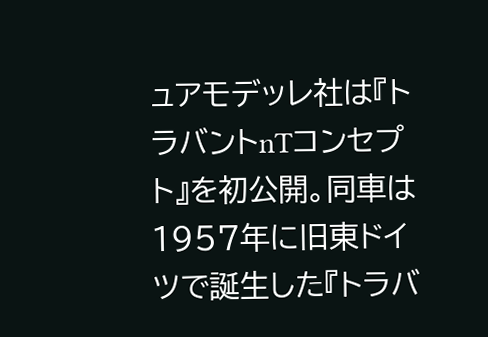ュアモデッレ社は『トラバントnTコンセプト』を初公開。同車は1957年に旧東ドイツで誕生した『トラバ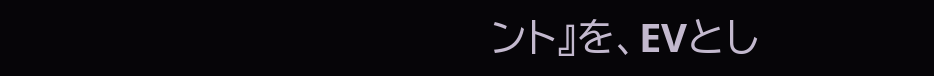ント』を、EVとし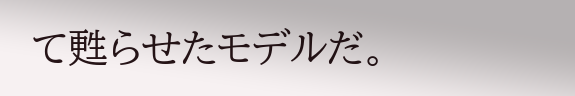て甦らせたモデルだ。